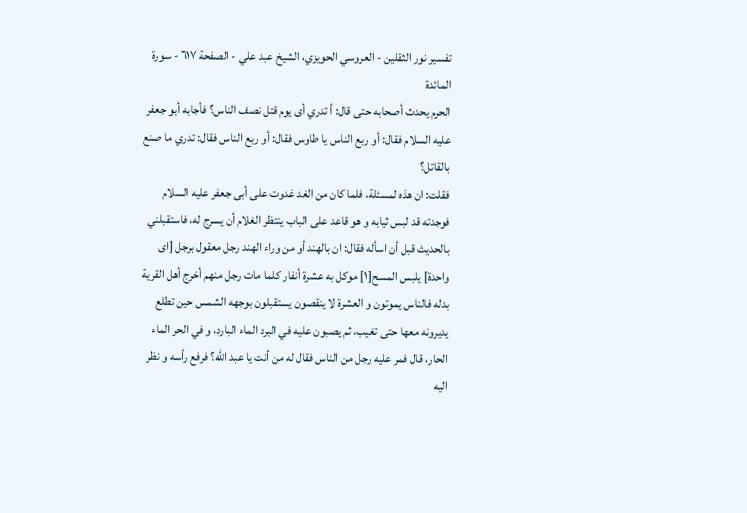تفسير نور الثقلين - العروسي الحويزي، الشيخ عبد علي - الصفحة ٦١٧ - سورة المائدة
الحرم يحدث أصحابه حتى قال: أ تدري أى يوم قتل نصف الناس؟ فأجابه أبو جعفر عليه السلام فقال: أو ربع الناس يا طاوس فقال: أو ربع الناس فقال: تدري ما صنع بالقاتل؟
فقلت: ان هذه لمسئلة، فلما كان من الغد غدوت على أبى جعفر عليه السلام فوجدته قد لبس ثيابه و هو قاعد على الباب ينتظر الغلام أن يسرج له، فاستقبلني بالحديث قبل أن اسأله فقال: ان بالهند أو من وراء الهند رجل معقول برجل [اى واحدة] يلبس المسح[١] موكل به عشرة أنفار كلما مات رجل منهم أخرج أهل القرية بدله فالناس يموتون و العشرة لا ينقصون يستقبلون بوجهه الشمس حين تطلع يديرونه معها حتى تغيب، ثم يصبون عليه في البرد الماء البارد، و في الحر الماء الحار، قال فمر عليه رجل من الناس فقال له من أنت يا عبد الله؟ فرفع رأسه و نظر اليه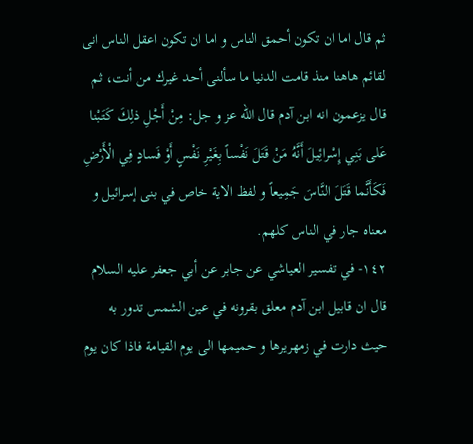ثم قال اما ان تكون أحمق الناس و اما ان تكون اعقل الناس انى لقائم هاهنا منذ قامت الدنيا ما سألنى أحد غيرك من أنت، ثم قال يزعمون انه ابن آدم قال الله عز و جل: مِنْ أَجْلِ ذلِكَ كَتَبْنا عَلى بَنِي إِسْرائِيلَ أَنَّهُ مَنْ قَتَلَ نَفْساً بِغَيْرِ نَفْسٍ أَوْ فَسادٍ فِي الْأَرْضِ فَكَأَنَّما قَتَلَ النَّاسَ جَمِيعاً و لفظ الاية خاص في بنى إسرائيل و معناه جار في الناس كلهم.
١٤٢- في تفسير العياشي عن جابر عن أبي جعفر عليه السلام قال ان قابيل ابن آدم معلق بقرونه في عين الشمس تدور به حيث دارت في زمهريرها و حميمها الى يوم القيامة فاذا كان يوم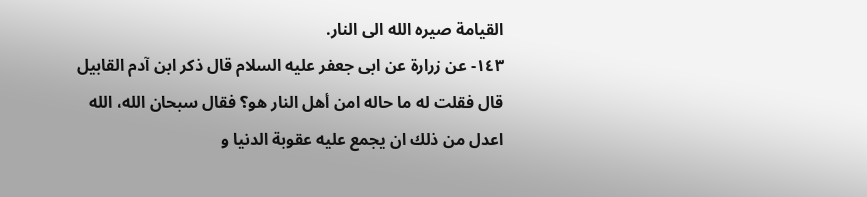القيامة صيره الله الى النار.
١٤٣- عن زرارة عن ابى جعفر عليه السلام قال ذكر ابن آدم القابيل قال فقلت له ما حاله امن أهل النار هو؟ فقال سبحان الله، الله اعدل من ذلك ان يجمع عليه عقوبة الدنيا و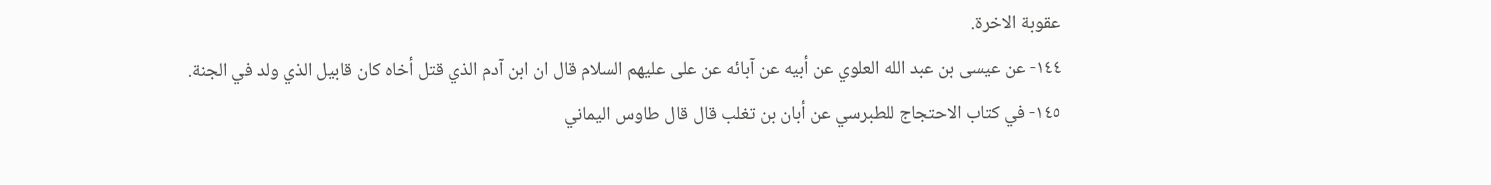عقوبة الاخرة.
١٤٤- عن عيسى بن عبد الله العلوي عن أبيه عن آبائه عن على عليهم السلام قال ان ابن آدم الذي قتل أخاه كان قابيل الذي ولد في الجنة.
١٤٥- في كتاب الاحتجاج للطبرسي عن أبان بن تغلب قال قال طاوس اليماني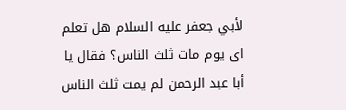لأبي جعفر عليه السلام هل تعلم اى يوم مات ثلث الناس؟ فقال يا أبا عبد الرحمن لم يمت ثلث الناس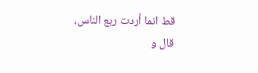قط انما أردت ربع الناس، قال و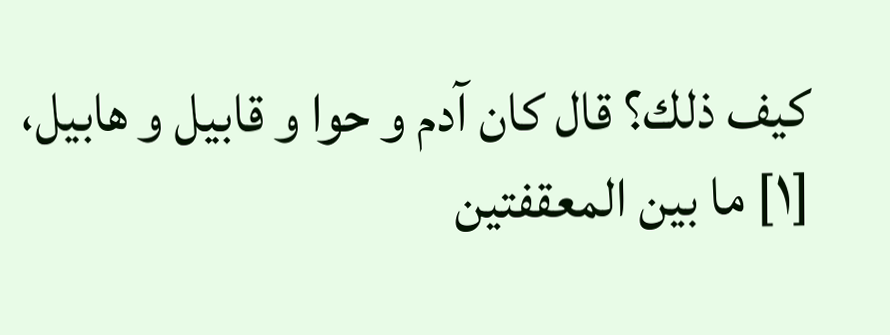كيف ذلك؟ قال كان آدم و حوا و قابيل و هابيل،
[١] ما بين المعقفتين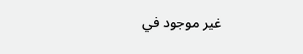غير موجود في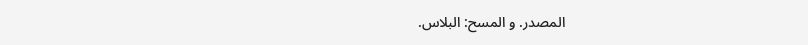المصدر. و المسح: البلاس.